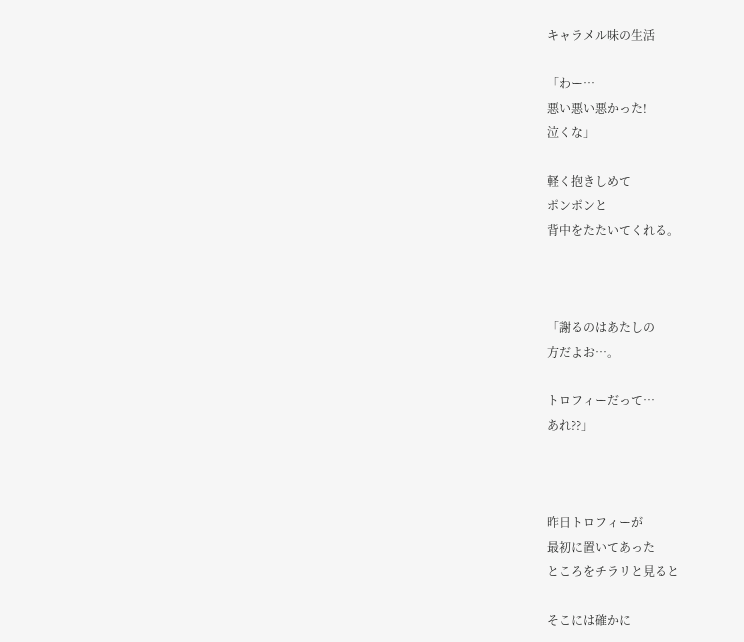キャラメル味の生活

「わー…
悪い悪い悪かった!
泣くな」

軽く抱きしめて
ポンポンと
背中をたたいてくれる。



「謝るのはあたしの
方だよお…。

トロフィーだって…
あれ??」



昨日トロフィーが
最初に置いてあった
ところをチラリと見ると

そこには確かに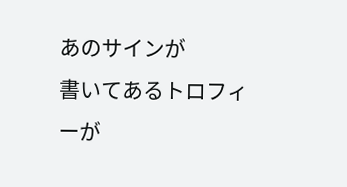あのサインが
書いてあるトロフィーが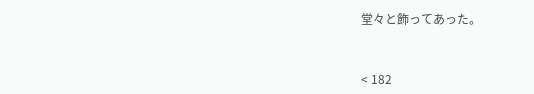堂々と飾ってあった。



< 182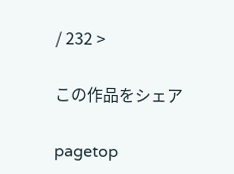/ 232 >

この作品をシェア

pagetop